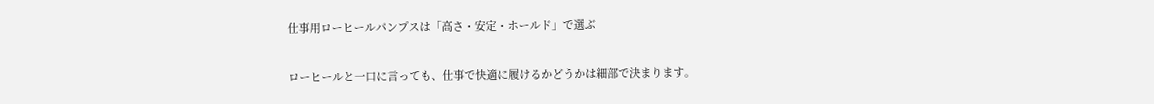仕事用ローヒールパンプスは「高さ・安定・ホールド」で選ぶ

ローヒールと一口に言っても、仕事で快適に履けるかどうかは細部で決まります。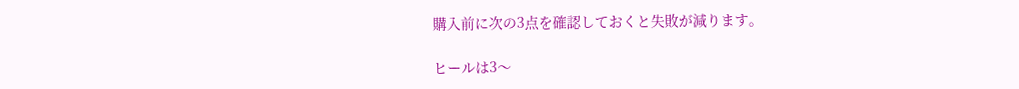購入前に次の3点を確認しておくと失敗が減ります。

ヒールは3〜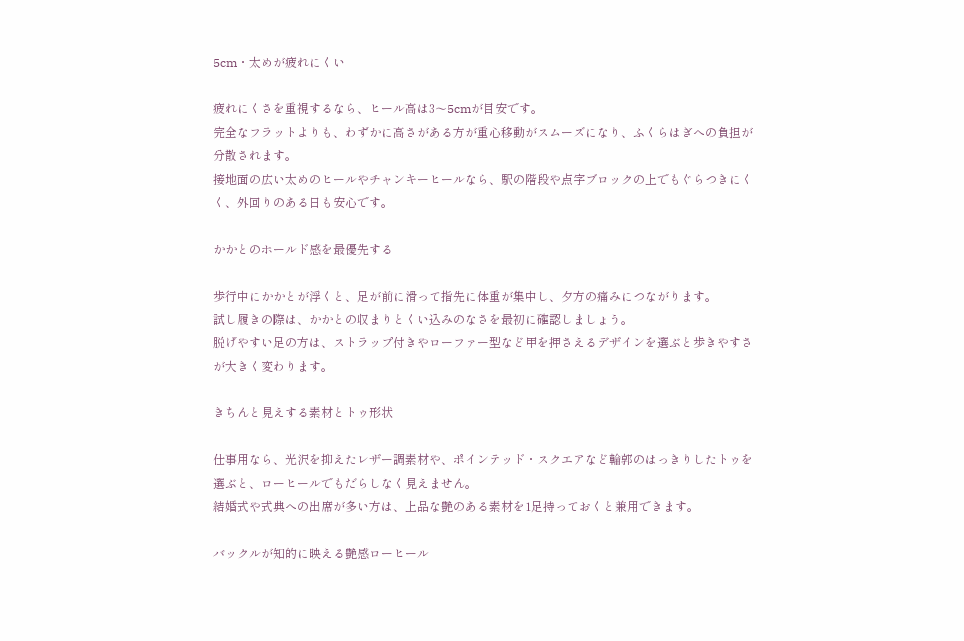5cm・太めが疲れにくい

疲れにくさを重視するなら、ヒール高は3〜5cmが目安です。
完全なフラットよりも、わずかに高さがある方が重心移動がスムーズになり、ふくらはぎへの負担が分散されます。
接地面の広い太めのヒールやチャンキーヒールなら、駅の階段や点字ブロックの上でもぐらつきにくく、外回りのある日も安心です。

かかとのホールド感を最優先する

歩行中にかかとが浮くと、足が前に滑って指先に体重が集中し、夕方の痛みにつながります。
試し履きの際は、かかとの収まりとくい込みのなさを最初に確認しましょう。
脱げやすい足の方は、ストラップ付きやローファー型など甲を押さえるデザインを選ぶと歩きやすさが大きく変わります。

きちんと見えする素材とトゥ形状

仕事用なら、光沢を抑えたレザー調素材や、ポインテッド・スクエアなど輪郭のはっきりしたトゥを選ぶと、ローヒールでもだらしなく見えません。
結婚式や式典への出席が多い方は、上品な艶のある素材を1足持っておくと兼用できます。

バックルが知的に映える艶感ローヒール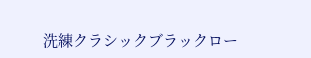洗練クラシックブラックロー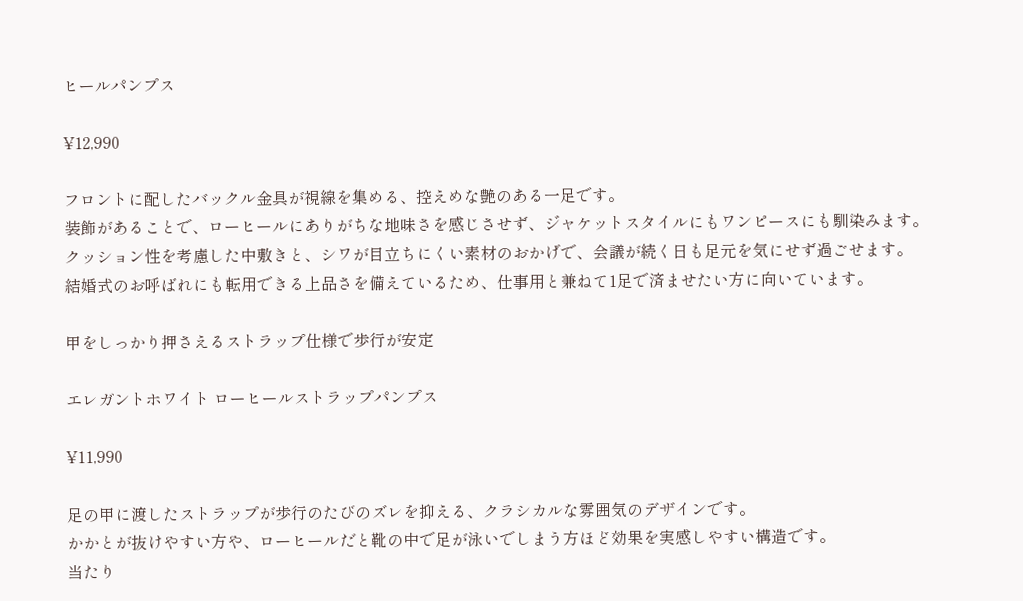ヒールパンプス

¥12,990

フロントに配したバックル金具が視線を集める、控えめな艶のある一足です。
装飾があることで、ローヒールにありがちな地味さを感じさせず、ジャケットスタイルにもワンピースにも馴染みます。
クッション性を考慮した中敷きと、シワが目立ちにくい素材のおかげで、会議が続く日も足元を気にせず過ごせます。
結婚式のお呼ばれにも転用できる上品さを備えているため、仕事用と兼ねて1足で済ませたい方に向いています。

甲をしっかり押さえるストラップ仕様で歩行が安定

エレガントホワイト ローヒールストラップパンプス

¥11,990

足の甲に渡したストラップが歩行のたびのズレを抑える、クラシカルな雰囲気のデザインです。
かかとが抜けやすい方や、ローヒールだと靴の中で足が泳いでしまう方ほど効果を実感しやすい構造です。
当たり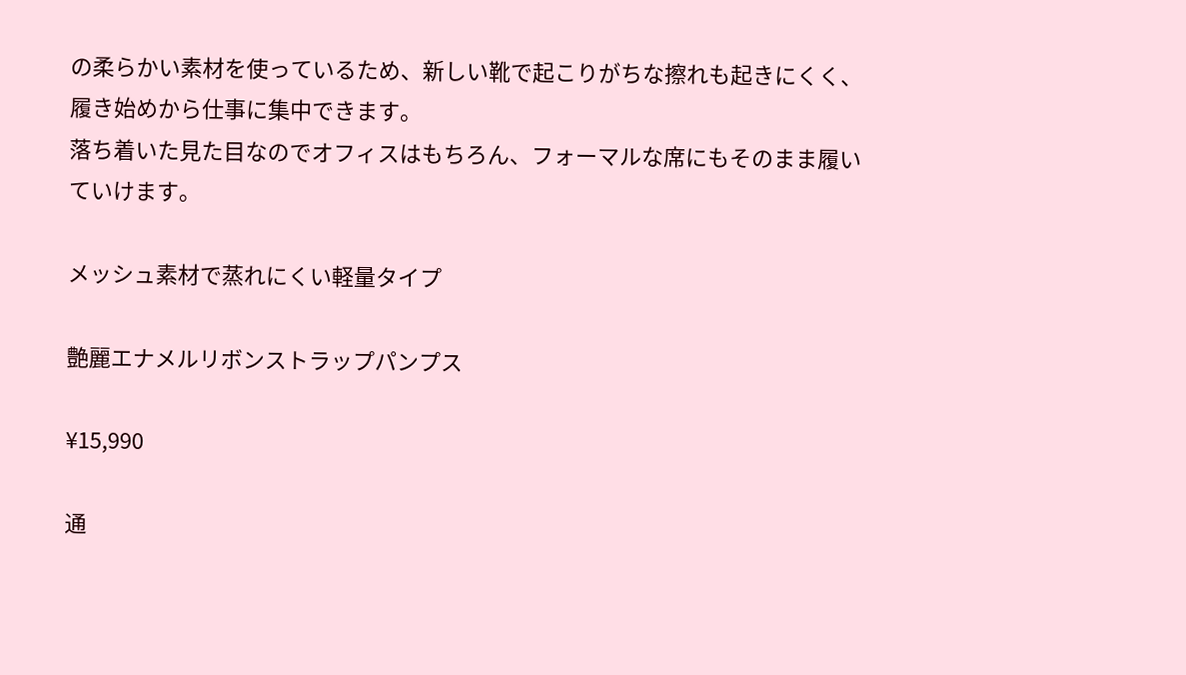の柔らかい素材を使っているため、新しい靴で起こりがちな擦れも起きにくく、履き始めから仕事に集中できます。
落ち着いた見た目なのでオフィスはもちろん、フォーマルな席にもそのまま履いていけます。

メッシュ素材で蒸れにくい軽量タイプ

艶麗エナメルリボンストラップパンプス

¥15,990

通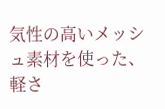気性の高いメッシュ素材を使った、軽さ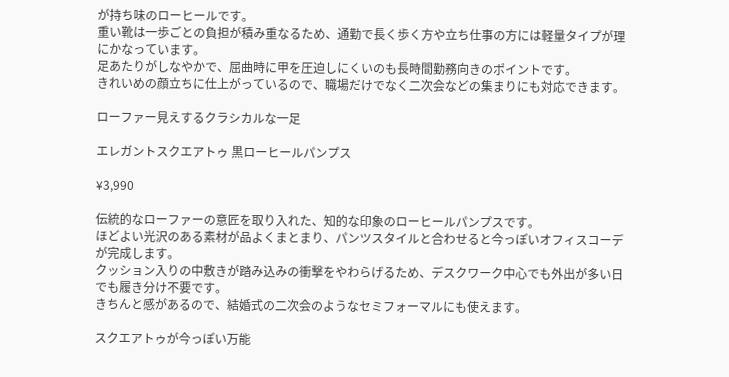が持ち味のローヒールです。
重い靴は一歩ごとの負担が積み重なるため、通勤で長く歩く方や立ち仕事の方には軽量タイプが理にかなっています。
足あたりがしなやかで、屈曲時に甲を圧迫しにくいのも長時間勤務向きのポイントです。
きれいめの顔立ちに仕上がっているので、職場だけでなく二次会などの集まりにも対応できます。

ローファー見えするクラシカルな一足

エレガントスクエアトゥ 黒ローヒールパンプス

¥3,990

伝統的なローファーの意匠を取り入れた、知的な印象のローヒールパンプスです。
ほどよい光沢のある素材が品よくまとまり、パンツスタイルと合わせると今っぽいオフィスコーデが完成します。
クッション入りの中敷きが踏み込みの衝撃をやわらげるため、デスクワーク中心でも外出が多い日でも履き分け不要です。
きちんと感があるので、結婚式の二次会のようなセミフォーマルにも使えます。

スクエアトゥが今っぽい万能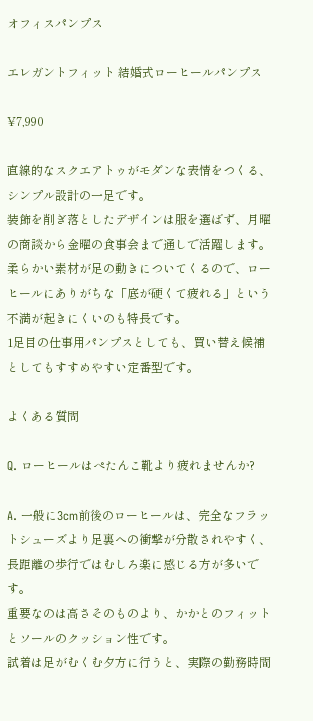オフィスパンプス

エレガントフィット 結婚式ローヒールパンプス

¥7,990

直線的なスクエアトゥがモダンな表情をつくる、シンプル設計の一足です。
装飾を削ぎ落としたデザインは服を選ばず、月曜の商談から金曜の食事会まで通しで活躍します。
柔らかい素材が足の動きについてくるので、ローヒールにありがちな「底が硬くて疲れる」という不満が起きにくいのも特長です。
1足目の仕事用パンプスとしても、買い替え候補としてもすすめやすい定番型です。

よくある質問

Q. ローヒールはぺたんこ靴より疲れませんか?

A. 一般に3cm前後のローヒールは、完全なフラットシューズより足裏への衝撃が分散されやすく、長距離の歩行ではむしろ楽に感じる方が多いです。
重要なのは高さそのものより、かかとのフィットとソールのクッション性です。
試着は足がむくむ夕方に行うと、実際の勤務時間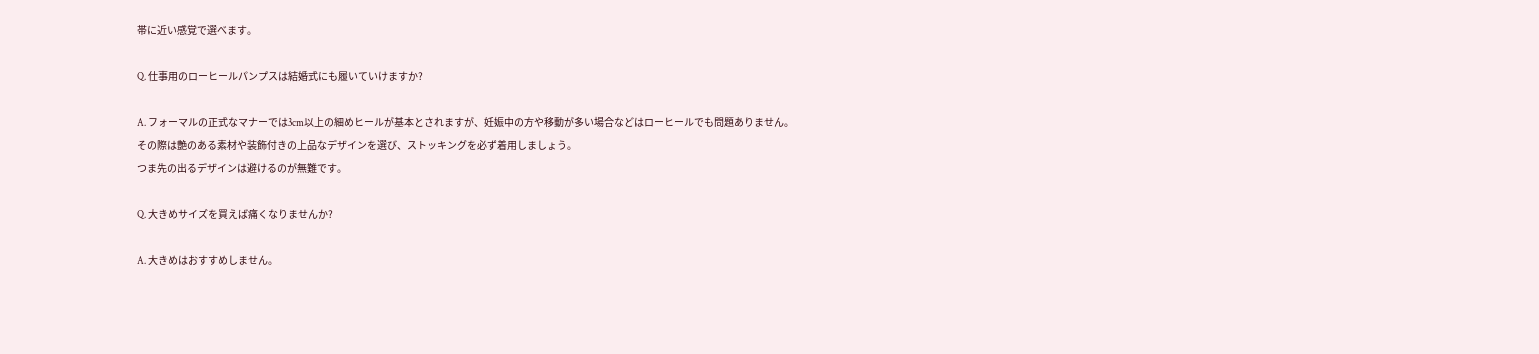帯に近い感覚で選べます。

Q. 仕事用のローヒールパンプスは結婚式にも履いていけますか?

A. フォーマルの正式なマナーでは3cm以上の細めヒールが基本とされますが、妊娠中の方や移動が多い場合などはローヒールでも問題ありません。
その際は艶のある素材や装飾付きの上品なデザインを選び、ストッキングを必ず着用しましょう。
つま先の出るデザインは避けるのが無難です。

Q. 大きめサイズを買えば痛くなりませんか?

A. 大きめはおすすめしません。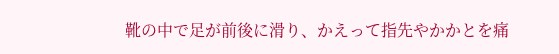靴の中で足が前後に滑り、かえって指先やかかとを痛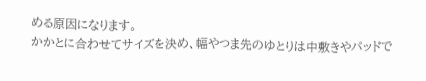める原因になります。
かかとに合わせてサイズを決め、幅やつま先のゆとりは中敷きやパッドで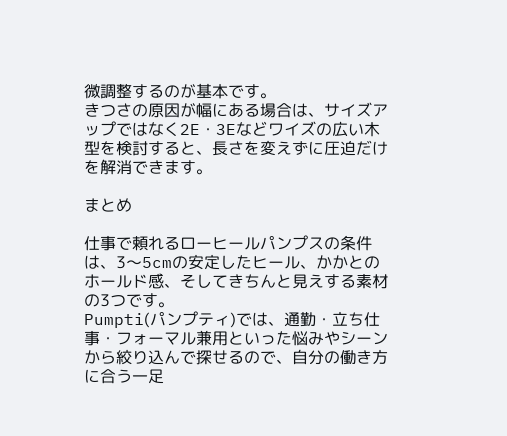微調整するのが基本です。
きつさの原因が幅にある場合は、サイズアップではなく2E・3Eなどワイズの広い木型を検討すると、長さを変えずに圧迫だけを解消できます。

まとめ

仕事で頼れるローヒールパンプスの条件は、3〜5cmの安定したヒール、かかとのホールド感、そしてきちんと見えする素材の3つです。
Pumpti(パンプティ)では、通勤・立ち仕事・フォーマル兼用といった悩みやシーンから絞り込んで探せるので、自分の働き方に合う一足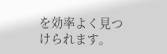を効率よく見つけられます。